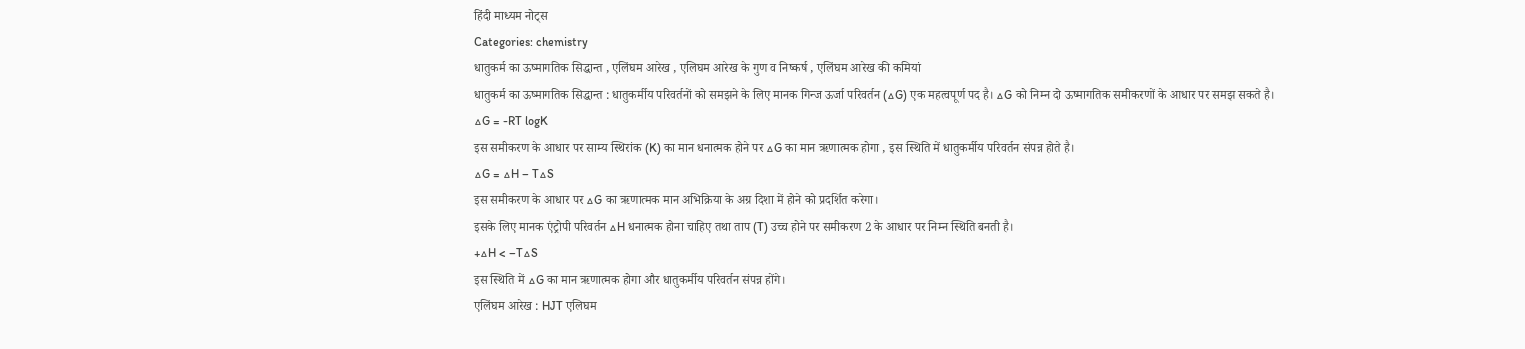हिंदी माध्यम नोट्स
Categories: chemistry
धातुकर्म का ऊष्मागतिक सिद्धान्त , एलिंघम आरेख , एलिघम आरेख के गुण व निष्कर्ष , एलिंघम आरेख की कमियां
धातुकर्म का ऊष्मागतिक सिद्धान्त : धातुकर्मीय परिवर्तनों को समझने के लिए मानक गिन्ज ऊर्जा परिवर्तन (△G) एक महत्वपूर्ण पद है। △G को निम्न दो ऊष्मागतिक समीकरणों के आधार पर समझ सकते है।
△G = -RT logK
इस समीकरण के आधार पर साम्य स्थिरांक (K) का मान धनात्मक होने पर △G का मान ऋणात्मक होगा , इस स्थिति में धातुकर्मीय परिवर्तन संपन्न होते है।
△G = △H – T△S
इस समीकरण के आधार पर △G का ऋणात्मक मान अभिक्रिया के अग्र दिशा में होने को प्रदर्शित करेगा।
इसके लिए मानक एंट्रोपी परिवर्तन △H धनात्मक होना चाहिए तथा ताप (T) उच्च होने पर समीकरण 2 के आधार पर निम्न स्थिति बनती है।
+△H < –T△S
इस स्थिति में △G का मान ऋणात्मक होगा और धातुकर्मीय परिवर्तन संपन्न होंगे।
एलिंघम आरेख : HJT एलिघम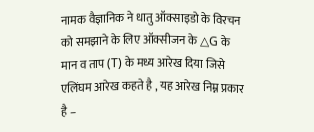नामक वैज्ञानिक ने धातु ऑक्साइडो के विरचन को समझाने के लिए ऑक्सीजन के △G के मान व ताप (T) के मध्य आरेख दिया जिसे एलिंघम आरेख कहते है , यह आरेख निम्न प्रकार है –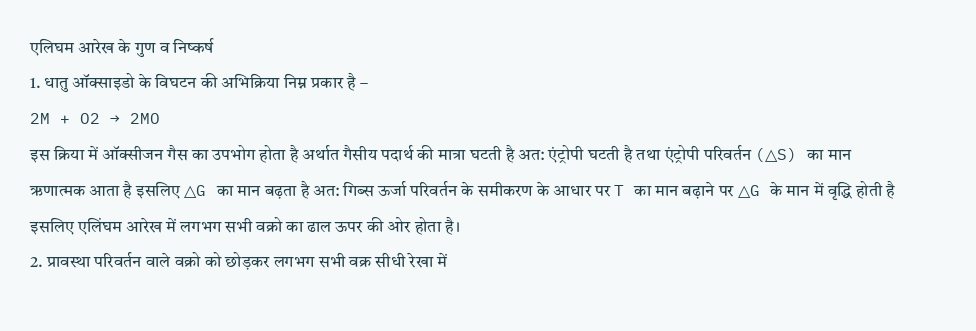एलिघम आरेख के गुण व निष्कर्ष
1. धातु ऑक्साइडो के विघटन की अभिक्रिया निम्न प्रकार है –
2M + O2 → 2MO
इस क्रिया में ऑक्सीजन गैस का उपभोग होता है अर्थात गैसीय पदार्थ की मात्रा घटती है अत: एंट्रोपी घटती है तथा एंट्रोपी परिवर्तन (△S) का मान ऋणात्मक आता है इसलिए △G का मान बढ़ता है अत: गिब्स ऊर्जा परिवर्तन के समीकरण के आधार पर T का मान बढ़ाने पर △G के मान में वृद्धि होती है इसलिए एलिंघम आरेख में लगभग सभी वक्रो का ढाल ऊपर की ओर होता है।
2. प्रावस्था परिवर्तन वाले वक्रो को छोड़कर लगभग सभी वक्र सीधी रेखा में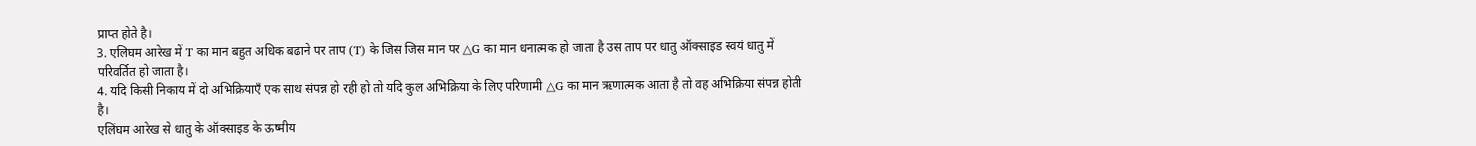प्राप्त होते है।
3. एलिघम आरेख में T का मान बहुत अधिक बढाने पर ताप (T) के जिस जिस मान पर △G का मान धनात्मक हो जाता है उस ताप पर धातु ऑक्साइड स्वयं धातु में परिवर्तित हो जाता है।
4. यदि किसी निकाय में दो अभिक्रियाएँ एक साथ संपन्न हो रही हो तो यदि कुल अभिक्रिया के लिए परिणामी △G का मान ऋणात्मक आता है तो वह अभिक्रिया संपन्न होती है।
एलिंघम आरेख से धातु के ऑक्साइड के ऊष्मीय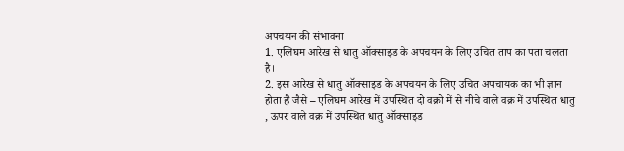अपचयन की संभावना
1. एलिघम आरेख से धातु ऑक्साइड के अपचयन के लिए उचित ताप का पता चलता है।
2. इस आरेख से धातु ऑक्साइड के अपचयन के लिए उचित अपचायक का भी ज्ञान होता है जैसे – एलिघम आरेख में उपस्थित दो वक्रो में से नीचे वाले वक्र में उपस्थित धातु , ऊपर वाले वक्र में उपस्थित धातु ऑक्साइड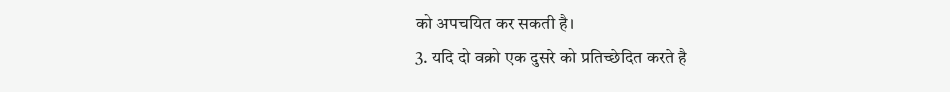को अपचयित कर सकती है।
3. यदि दो वक्रो एक दुसरे को प्रतिच्छेदित करते है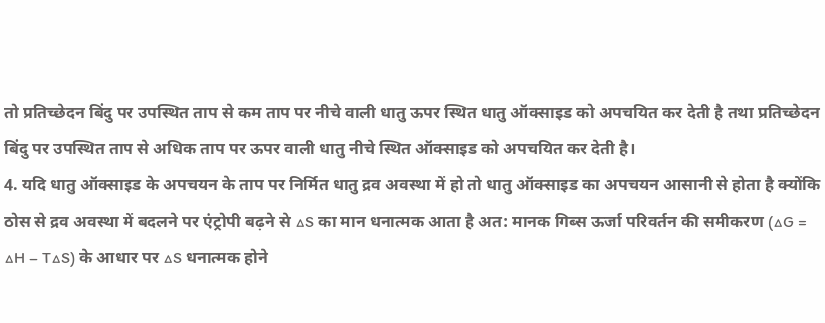तो प्रतिच्छेदन बिंदु पर उपस्थित ताप से कम ताप पर नीचे वाली धातु ऊपर स्थित धातु ऑक्साइड को अपचयित कर देती है तथा प्रतिच्छेदन बिंदु पर उपस्थित ताप से अधिक ताप पर ऊपर वाली धातु नीचे स्थित ऑक्साइड को अपचयित कर देती है।
4. यदि धातु ऑक्साइड के अपचयन के ताप पर निर्मित धातु द्रव अवस्था में हो तो धातु ऑक्साइड का अपचयन आसानी से होता है क्योंकि ठोस से द्रव अवस्था में बदलने पर एंट्रोपी बढ़ने से △S का मान धनात्मक आता है अत: मानक गिब्स ऊर्जा परिवर्तन की समीकरण (△G = △H – T△S) के आधार पर △S धनात्मक होने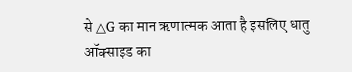से △G का मान ऋणात्मक आता है इसलिए धातु ऑक्साइड का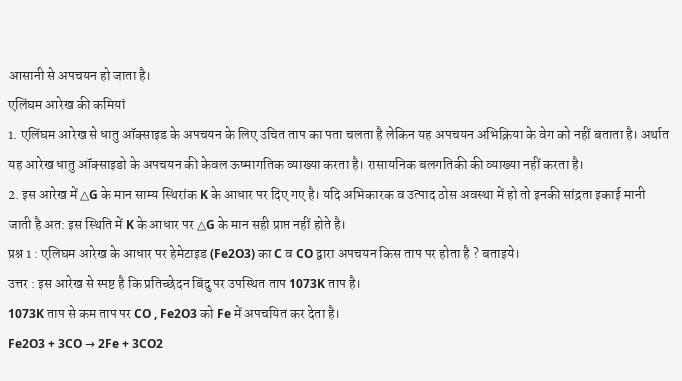आसानी से अपचयन हो जाता है।
एलिंघम आरेख की कमियां
1. एलिंघम आरेख से धातु ऑक्साइड के अपचयन के लिए उचित ताप का पता चलता है लेकिन यह अपचयन अभिक्रिया के वेग को नहीं बताता है। अर्थात यह आरेख धातु ऑक्साइडो के अपचयन की केवल ऊष्मागतिक व्याख्या करता है। रासायनिक बलगतिकी की व्याख्या नहीं करता है।
2. इस आरेख में △G के मान साम्य स्थिरांक K के आधार पर दिए गए है। यदि अभिकारक व उत्पाद ठोस अवस्था में हो तो इनकी सांद्रता इकाई मानी जाती है अत: इस स्थिति में K के आधार पर △G के मान सही प्राप्त नहीं होते है।
प्रश्न 1 : एलिघम आरेख के आधार पर हेमेटाइड (Fe2O3) का C व CO द्वारा अपचयन किस ताप पर होता है ? बताइये।
उत्तर : इस आरेख से स्पष्ट है कि प्रतिच्छेदन बिंदु पर उपस्थित ताप 1073K ताप है।
1073K ताप से कम ताप पर CO , Fe2O3 को Fe में अपचयित कर देता है।
Fe2O3 + 3CO → 2Fe + 3CO2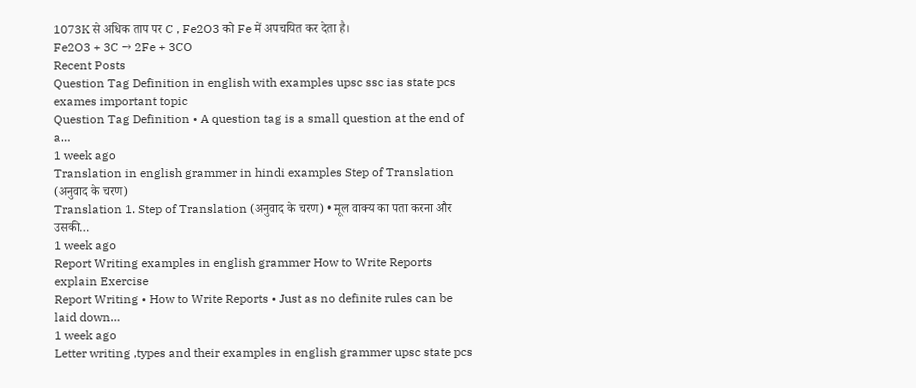1073K से अधिक ताप पर C , Fe2O3 को Fe में अपचयित कर देता है।
Fe2O3 + 3C → 2Fe + 3CO
Recent Posts
Question Tag Definition in english with examples upsc ssc ias state pcs exames important topic
Question Tag Definition • A question tag is a small question at the end of a…
1 week ago
Translation in english grammer in hindi examples Step of Translation (अनुवाद के चरण)
Translation 1. Step of Translation (अनुवाद के चरण) • मूल वाक्य का पता करना और उसकी…
1 week ago
Report Writing examples in english grammer How to Write Reports explain Exercise
Report Writing • How to Write Reports • Just as no definite rules can be laid down…
1 week ago
Letter writing ,types and their examples in english grammer upsc state pcs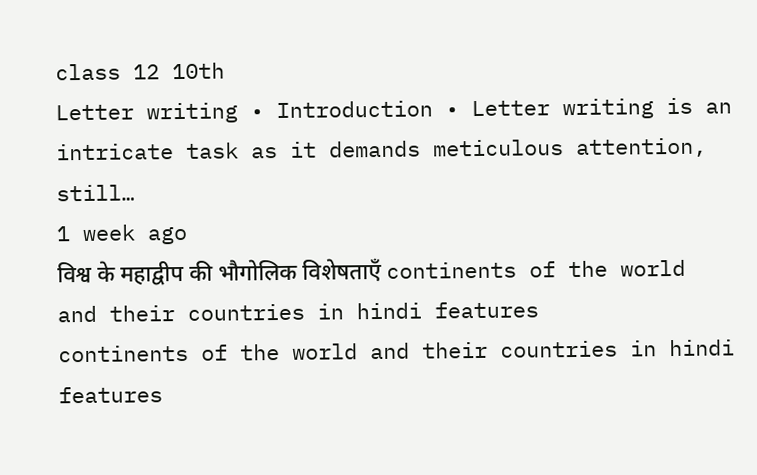class 12 10th
Letter writing • Introduction • Letter writing is an intricate task as it demands meticulous attention, still…
1 week ago
विश्व के महाद्वीप की भौगोलिक विशेषताएँ continents of the world and their countries in hindi features
continents of the world and their countries in hindi features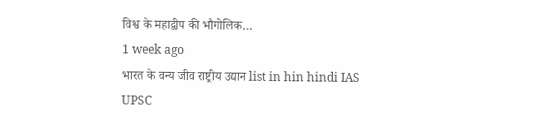विश्व के महाद्वीप की भौगोलिक…
1 week ago
भारत के वन्य जीव राष्ट्रीय उद्यान list in hin hindi IAS UPSC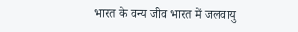भारत के वन्य जीव भारत में जलवायु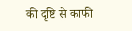की दृष्टि से काफी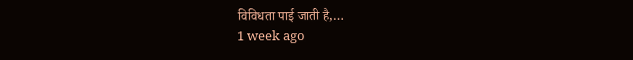विविधता पाई जाती है,…
1 week ago